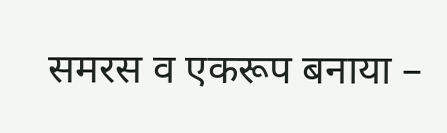समरस व एकरूप बनाया –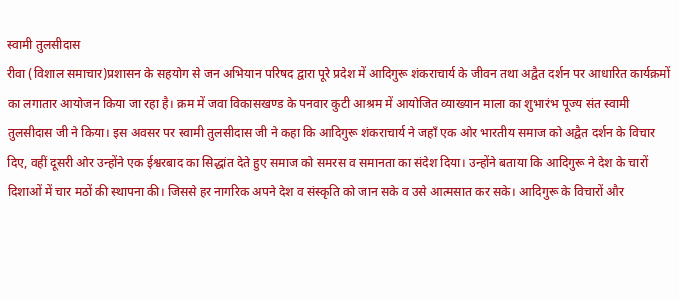स्वामी तुलसीदास
रीवा (विशाल समाचार)प्रशासन के सहयोग से जन अभियान परिषद द्वारा पूरे प्रदेश में आदिगुरू शंकराचार्य के जीवन तथा अद्वैत दर्शन पर आधारित कार्यक्रमों का लगातार आयोजन किया जा रहा है। क्रम में जवा विकासखण्ड के पनवार कुटी आश्रम में आयोजित व्याख्यान माला का शुभारंभ पूज्य संत स्वामी तुलसीदास जी ने किया। इस अवसर पर स्वामी तुलसीदास जी ने कहा कि आदिगुरू शंकराचार्य ने जहाँ एक ओर भारतीय समाज को अद्वैत दर्शन के विचार दिए, वहीं दूसरी ओर उन्होंने एक ईश्वरबाद का सिद्धांत देते हुए समाज को समरस व समानता का संदेश दिया। उन्होंने बताया कि आदिगुरू ने देश के चारों दिशाओं में चार मठों की स्थापना की। जिससे हर नागरिक अपने देश व संस्कृति को जान सके व उसे आत्मसात कर सके। आदिगुरू के विचारों और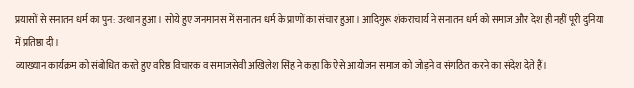प्रयासों से सनातन धर्म का पुन: उत्थान हुआ। सोये हुए जनमानस में सनातन धर्म के प्राणों का संचार हुआ। आदिगुरू शंकराचार्य ने सनातन धर्म को समाज और देश ही नहीं पूरी दुनिया में प्रतिष्ठा दी।
व्याख्यान कार्यक्रम को संबोधित करते हुए वरिष्ठ विचारक व समाजसेवी अखिलेश सिंह ने कहा कि ऐसे आयोजन समाज को जोड़ने व संगठित करने का संदेश देते हैं।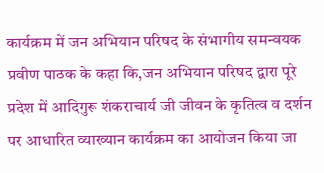कार्यक्रम में जन अभियान परिषद के संभागीय समन्वयक प्रवीण पाठक के कहा कि,जन अभियान परिषद द्वारा पूरे प्रदेश में आदिगुरू शंकराचार्य जी जीवन के कृतित्व व दर्शन पर आधारित व्याख्यान कार्यक्रम का आयोजन किया जा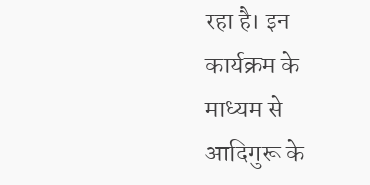रहा है। इन कार्यक्रम के माध्यम से आदिगुरू के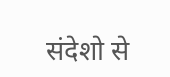संदेशो से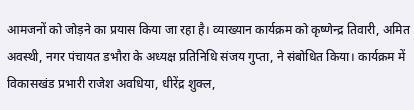आमजनों को जोड़ने का प्रयास किया जा रहा है। व्याख्यान कार्यक्रम को कृष्णेन्द्र तिवारी, अमित अवस्थी, नगर पंचायत डभौरा के अध्यक्ष प्रतिनिधि संजय गुप्ता, ने संबोधित किया। कार्यक्रम में विकासखंड प्रभारी राजेश अवधिया, धीरेंद्र शुक्ल,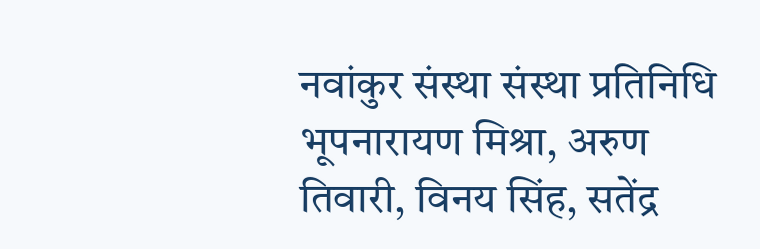नवांकुर संस्था संस्था प्रतिनिधि भूपनारायण मिश्रा, अरुण तिवारी, विनय सिंह, सतेंद्र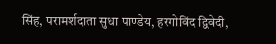सिंह, परामर्शदाता सुधा पाण्डेय, हरगोविंद द्विवेदी,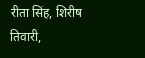रीता सिंह, शिरीष तिवारी,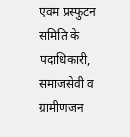एवम प्रस्फुटन समिति के पदाधिकारी, समाजसेवी व ग्रामीणजन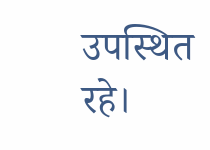उपस्थित रहे।